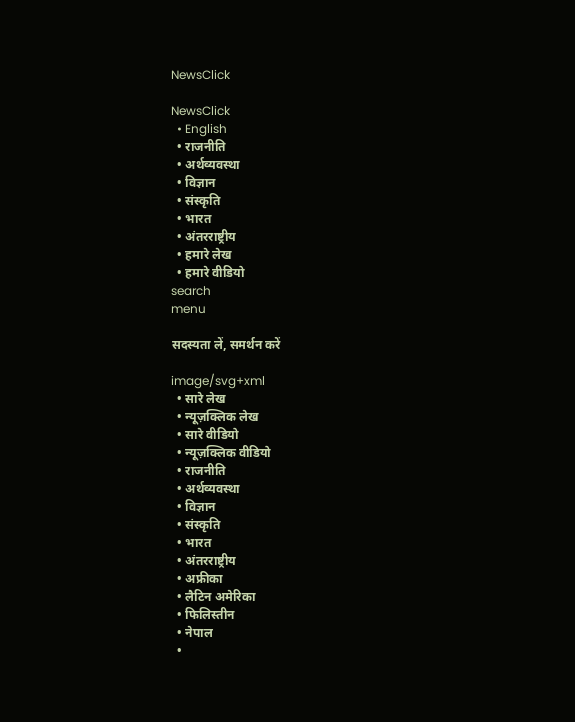NewsClick

NewsClick
  • English
  • राजनीति
  • अर्थव्यवस्था
  • विज्ञान
  • संस्कृति
  • भारत
  • अंतरराष्ट्रीय
  • हमारे लेख
  • हमारे वीडियो
search
menu

सदस्यता लें, समर्थन करें

image/svg+xml
  • सारे लेख
  • न्यूज़क्लिक लेख
  • सारे वीडियो
  • न्यूज़क्लिक वीडियो
  • राजनीति
  • अर्थव्यवस्था
  • विज्ञान
  • संस्कृति
  • भारत
  • अंतरराष्ट्रीय
  • अफ्रीका
  • लैटिन अमेरिका
  • फिलिस्तीन
  • नेपाल
  •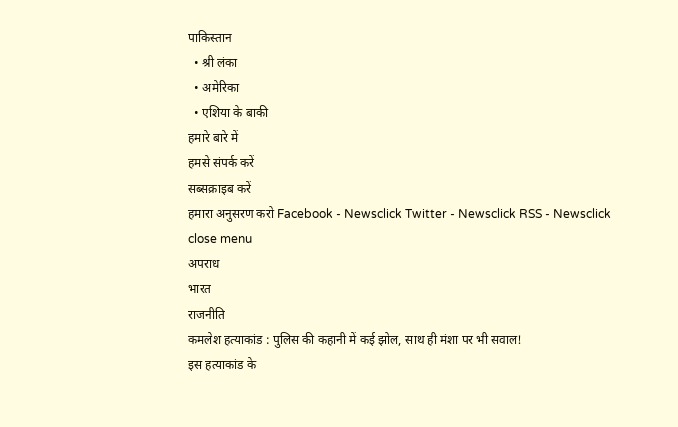पाकिस्तान
  • श्री लंका
  • अमेरिका
  • एशिया के बाकी
हमारे बारे में
हमसे संपर्क करें
सब्सक्राइब करें
हमारा अनुसरण करो Facebook - Newsclick Twitter - Newsclick RSS - Newsclick
close menu
अपराध
भारत
राजनीति
कमलेश हत्याकांड : पुलिस की कहानी में कई झोल, साथ ही मंशा पर भी सवाल!
इस हत्याकांड के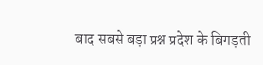बाद सबसे बड़ा प्रश्न प्रदेश के बिगड़ती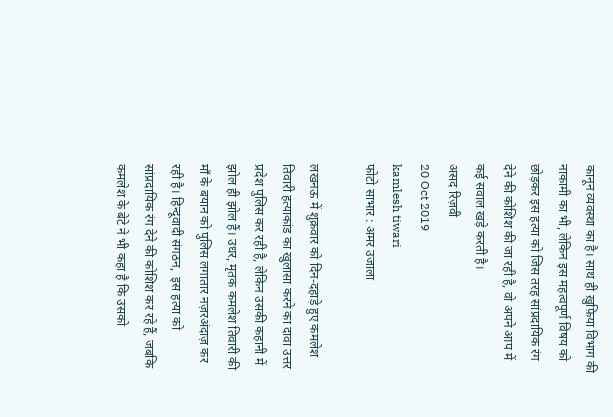कानून व्यवस्था का है। साथ ही ख़ुफ़िया विभाग की नाकामी का भी, लेकिन इस महत्वपूर्ण विषय को छोड़कर इस हत्या को जिस तरह सांप्रदायिक रंग देने की कोशिश की जा रही है, वो अपने आप में कई सवाल खड़े करती है।
असद रिज़वी
20 Oct 2019
kamlesh tiwari
फोटो साभार : अमर उजाला

लखनऊ में शुक्रवार को दिन-दहाड़े हुए कमलेश तिवारी हत्याकांड का खुलासा करने का दावा उत्तर प्रदेश पुलिस कर रही है, लेकिन उसकी कहानी में झोल ही झोल हैं। उधर, मृतक कमलेश तिवारी की माँ के बयान को पुलिस लगातार नज़रअंदाज़ कर रही है। हिन्दूवादी संगठन,  इस हत्या को सांप्रदायिक रंग देने की कोशिश कर रहे हैं, जबकि कमलेश के बेटे ने भी कहा है कि उसको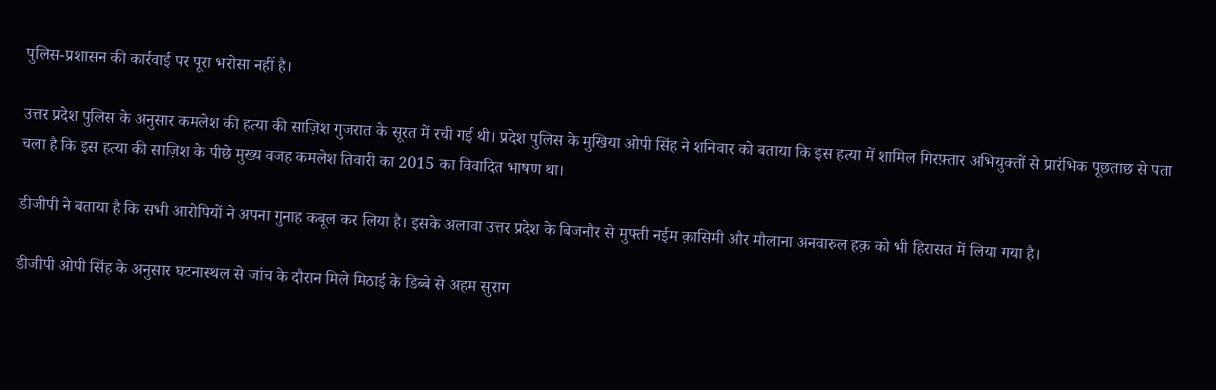पुलिस-प्रशासन की कार्रवाई पर पूरा भरोसा नहीं है।

उत्तर प्रदेश पुलिस के अनुसार कमलेश की हत्या की साज़िश गुजरात के सूरत में रची गई थी। प्रदेश पुलिस के मुखिया ओपी सिंह ने शनिवार को बताया कि इस हत्या में शामिल गिरफ़्तार अभियुक्तों से प्रारंभिक पूछताछ से पता चला है कि इस हत्या की साज़िश के पीछे मुख्य वजह कमलेश तिवारी का 2015 का विवादित भाषण था।

डीजीपी ने बताया है कि सभी आरोपियों ने अपना गुनाह कबूल कर लिया है। इसके अलावा उत्तर प्रदेश के बिजनौर से मुफ्ती नईम क़ासिमी और मौलाना अनवारुल हक़ को भी हिरासत में लिया गया है।

डीजीपी ओपी सिंह के अनुसार घटनास्थल से जांच के दौरान मिले मिठाई के डिब्बे से अहम सुराग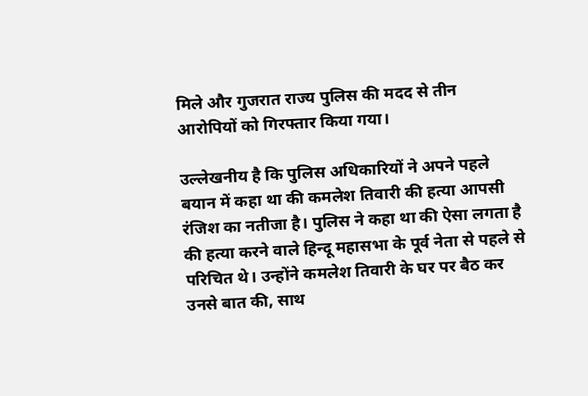मिले और गुजरात राज्य पुलिस की मदद से तीन आरोपियों को गिरफ्तार किया गया।

उल्लेखनीय है कि पुलिस अधिकारियों ने अपने पहले बयान में कहा था की कमलेश तिवारी की हत्या आपसी रंजिश का नतीजा है। पुलिस ने कहा था की ऐसा लगता है की हत्या करने वाले हिन्दू महासभा के पूर्व नेता से पहले से परिचित थे। उन्होंने कमलेश तिवारी के घर पर बैठ कर उनसे बात की, साथ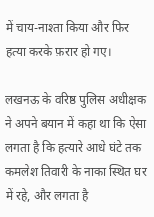में चाय-नाश्ता किया और फिर हत्या करके फ़रार हो गए।

लखनऊ के वरिष्ठ पुलिस अधीक्षक ने अपने बयान में कहा था कि ऐसा लगता है कि हत्यारे आधे घंटे तक कमलेश तिवारी के नाका स्थित घर में रहे, और लगता है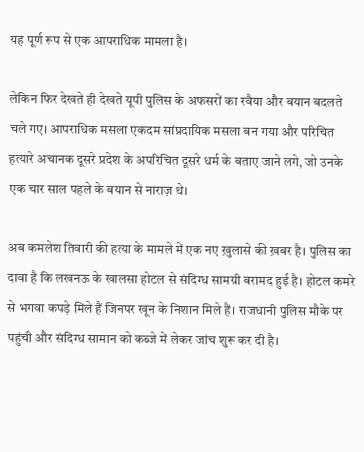यह पूर्ण रूप से एक आपराधिक मामला है।

लेकिन फिर देखते ही देखते यूपी पुलिस के अफसरों का रवैया और बयान बदलते चले गए। आपराधिक मसला एकदम सांप्रदायिक मसला बन गया और परिचित हत्यारे अचानक दूसरे प्रदेश के अपरिचित दूसरे धर्म के बताए जाने लगे, जो उनके एक चार साल पहले के बयान से नाराज़ थे।

अब कमलेश तिवारी की हत्या के मामले में एक नए ख़ुलासे की ख़बर है। पुलिस का दावा है कि लखनऊ के खालसा होटल से संदिग्ध सामग्री बरामद हुई है। होटल कमरे से भगवा कपड़े मिले हैं जिनपर खून के निशान मिले हैं। राजधानी पुलिस मौके पर पहुंची और संदिग्ध सामान को कब्जे में लेकर जांच शुरू कर दी है।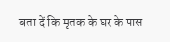बता दें कि मृतक के घर के पास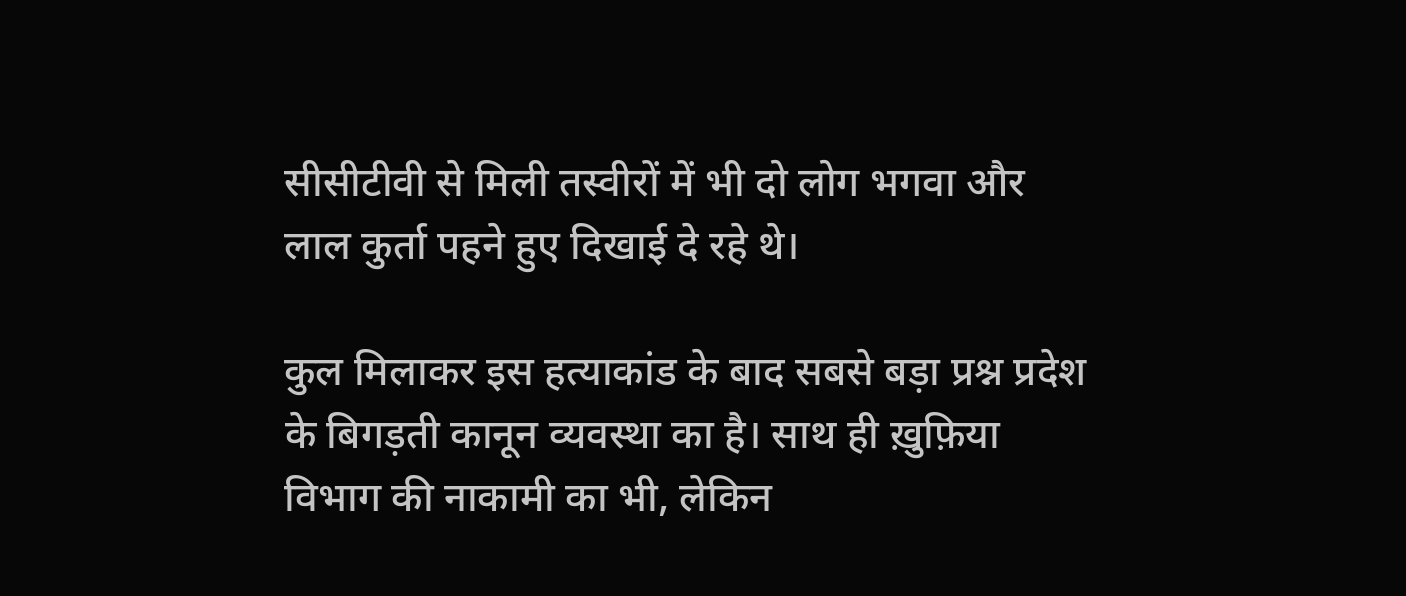सीसीटीवी से मिली तस्वीरों में भी दो लोग भगवा और लाल कुर्ता पहने हुए दिखाई दे रहे थे।

कुल मिलाकर इस हत्याकांड के बाद सबसे बड़ा प्रश्न प्रदेश के बिगड़ती कानून व्यवस्था का है। साथ ही ख़ुफ़िया विभाग की नाकामी का भी, लेकिन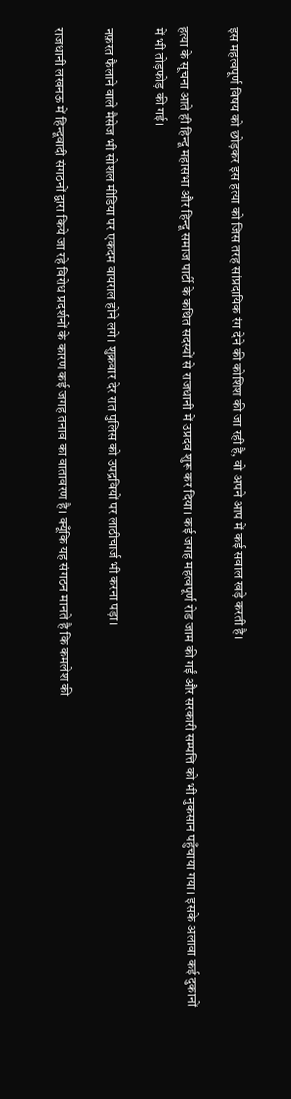इस महत्वपूर्ण विषय को छोड़कर इस हत्या को जिस तरह सांप्रदायिक रंग देने की कोशिश की जा रही है, वो अपने आप में कई सवाल खड़े करती है।

हत्या के सूचना आते ही हिन्दू महासभा और हिन्दू समाज पार्टी के कथित सदस्यों से राजधानी में उप्रदव शुरू कर दिया। कई जगह महत्वपूर्ण रोड जाम की गईं और सरकारी सम्पत्ति को भी नुकसान पहुँचाया गया। इसके अलावा कई दुकानों में भी तोड़फोड़ की गई।

नफ़रत फैलाने वाले मैसेज भी सोशल मीडिया पर एकदम वायराल होने लगे। शुक्रवार देर रात पुलिस को उपद्रवियों पर लाठीचार्ज भी करना पड़ा।

राजधानी लखनऊ में हिन्दूवादी संगठनों द्वारा किये जा रहे विरोध प्रदर्शनों के कारण कई जगह तनाव का वातावरण है। क्यूँकि यह संगठन मानते है कि कमलेश की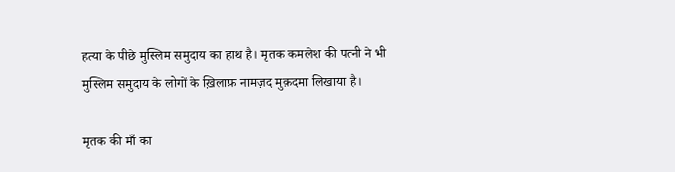हत्या के पीछे मुस्लिम समुदाय का हाथ है। मृतक कमलेश की पत्नी ने भी मुस्लिम समुदाय के लोगों के ख़िलाफ़ नामज़द मुक़दमा लिखाया है।

मृतक की माँ का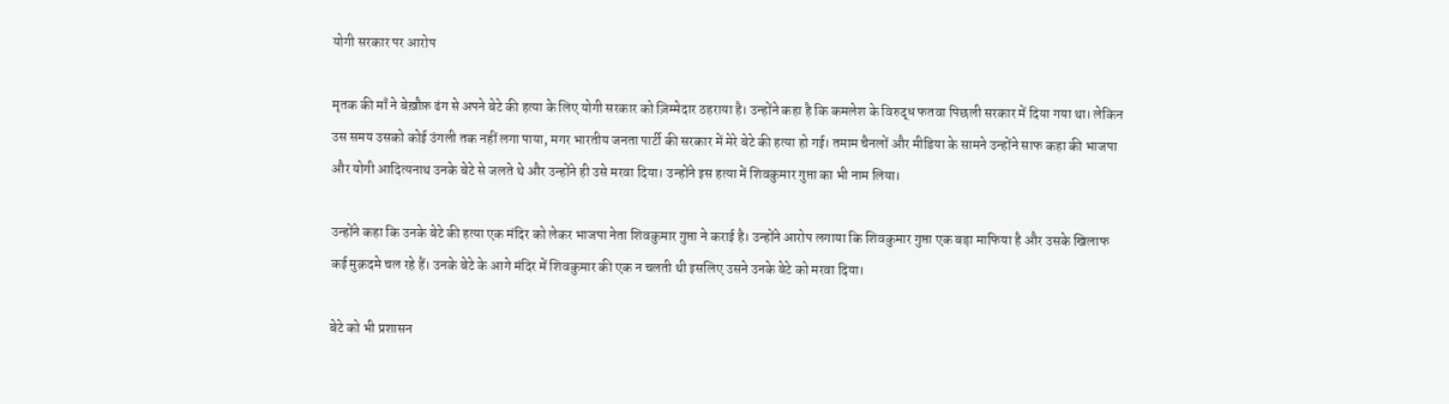योगी सरकार पर आरोप

मृतक की माँ ने बेख़ौफ़ ढंग से अपने बेटे की हत्या के लिए योगी सरकार को ज़िम्मेदार ठहराया है। उन्होंने कहा है कि कमलेश के विरुद्ध फतवा पिछली सरकार में दिया गया था। लेकिन उस समय उसको कोई उंगली तक नहीं लगा पाया, मगर भारतीय जनता पार्टी की सरकार में मेरे बेटे की हत्या हो गई। तमाम चैनलों और मीडिया के सामने उन्होंने साफ कहा की भाजपा और योगी आदित्यनाथ उनके बेटे से जलते थे और उन्होंने ही उसे मरवा दिया। उन्होंने इस हत्या में शिवकुमार गुप्ता का भी नाम लिया।

उन्होंने कहा कि उनके बेटे की हत्या एक मंदिर को लेकर भाजपा नेता शिवकुमार गुप्ता ने कराई है। उन्होंने आरोप लगाया कि शिवकुमार गुप्ता एक बड़ा माफिया है और उसके खिलाफ कई मुक़दमे चल रहे हैं। उनके बेटे के आगे मंदिर में शिवकुमार की एक न चलती थी इसलिए उसने उनके बेटे को मरवा दिया।

बेटे को भी प्रशासन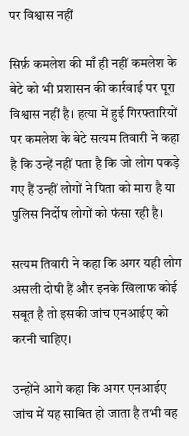पर विश्वास नहीं

सिर्फ़ कमलेश की माँ ही नहीं कमलेश के बेटे को भी प्रशासन की कार्रवाई पर पूरा विश्वास नहीं है। हत्या में हुई गिरफ्तारियों पर कमलेश के बेटे सत्यम तिवारी ने कहा है कि उन्हें नहीं पता है कि जो लोग पकड़े गए हैं उन्हीं लोगों ने पिता को मारा है या पुलिस निर्दोष लोगों को फंसा रही है।

सत्यम तिवारी ने कहा कि अगर यही लोग असली दोषी हैं और इनके खिलाफ कोई सबूत है तो इसकी जांच एनआईए को करनी चाहिए।

उन्होंने आगे कहा कि अगर एनआईए जांच में यह साबित हो जाता है तभी वह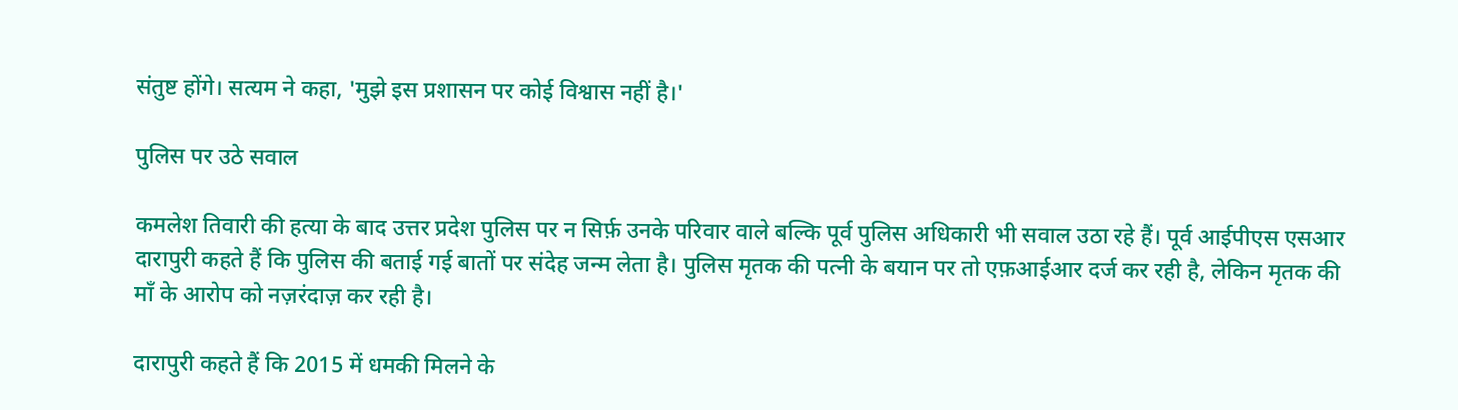संतुष्ट होंगे। सत्यम ने कहा, 'मुझे इस प्रशासन पर कोई विश्वास नहीं है।'

पुलिस पर उठे सवाल

कमलेश तिवारी की हत्या के बाद उत्तर प्रदेश पुलिस पर न सिर्फ़ उनके परिवार वाले बल्कि पूर्व पुलिस अधिकारी भी सवाल उठा रहे हैं। पूर्व आईपीएस एसआर दारापुरी कहते हैं कि पुलिस की बताई गई बातों पर संदेह जन्म लेता है। पुलिस मृतक की पत्नी के बयान पर तो एफ़आईआर दर्ज कर रही है, लेकिन मृतक की माँ के आरोप को नज़रंदाज़ कर रही है।

दारापुरी कहते हैं कि 2015 में धमकी मिलने के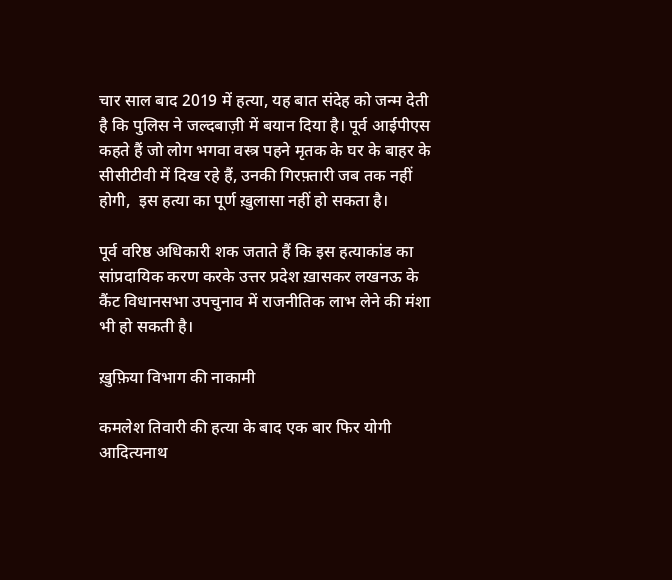चार साल बाद 2019 में हत्या, यह बात संदेह को जन्म देती है कि पुलिस ने जल्दबाज़ी में बयान दिया है। पूर्व आईपीएस कहते हैं जो लोग भगवा वस्त्र पहने मृतक के घर के बाहर के सीसीटीवी में दिख रहे हैं, उनकी गिरफ़्तारी जब तक नहीं होगी,  इस हत्या का पूर्ण ख़ुलासा नहीं हो सकता है।

पूर्व वरिष्ठ अधिकारी शक जताते हैं कि इस हत्याकांड का सांप्रदायिक करण करके उत्तर प्रदेश ख़ासकर लखनऊ के कैंट विधानसभा उपचुनाव में राजनीतिक लाभ लेने की मंशा भी हो सकती है।

ख़ुफ़िया विभाग की नाकामी

कमलेश तिवारी की हत्या के बाद एक बार फिर योगी आदित्यनाथ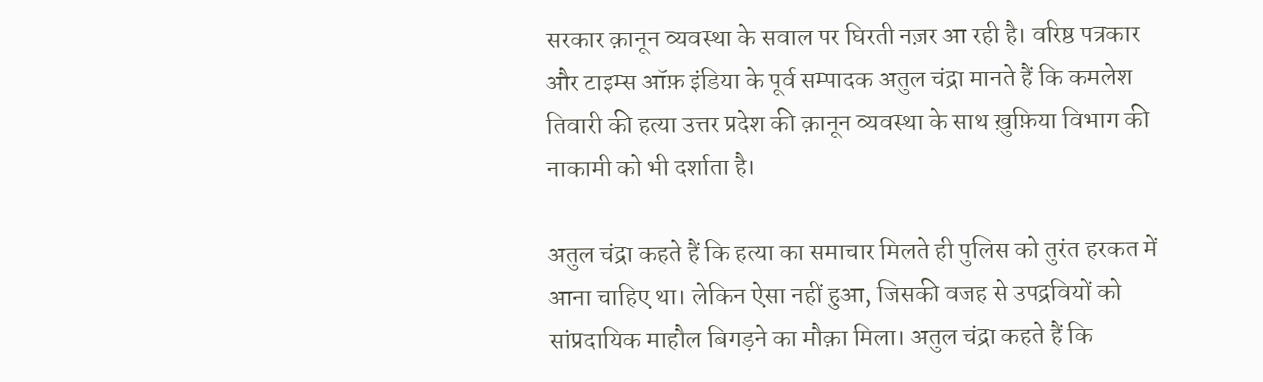सरकार क़ानून व्यवस्था के सवाल पर घिरती नज़र आ रही है। वरिष्ठ पत्रकार और टाइम्स ऑफ़ इंडिया के पूर्व सम्पादक अतुल चंद्रा मानते हैं कि कमलेश तिवारी की हत्या उत्तर प्रदेश की क़ानून व्यवस्था के साथ ख़ुफ़िया विभाग की नाकामी को भी दर्शाता है।

अतुल चंद्रा कहते हैं कि हत्या का समाचार मिलते ही पुलिस को तुरंत हरकत में आना चाहिए था। लेकिन ऐसा नहीं हुआ, जिसकी वजह से उपद्रवियों को सांप्रदायिक माहौल बिगड़ने का मौक़ा मिला। अतुल चंद्रा कहते हैं कि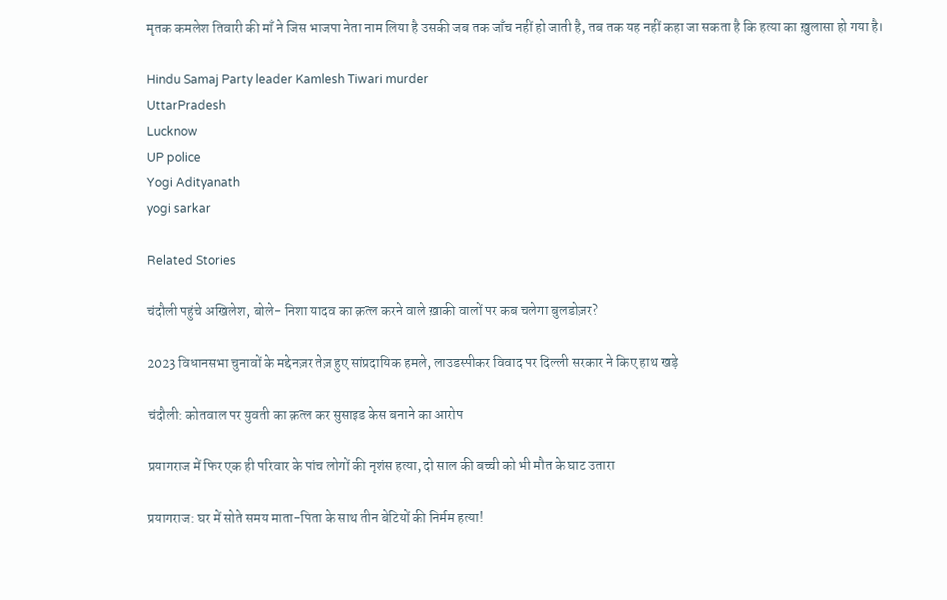मृतक कमलेश तिवारी की माँ ने जिस भाजपा नेता नाम लिया है उसकी जब तक जाँच नहीं हो जाती है, तब तक यह नहीं कहा जा सकता है कि हत्या का ख़ुलासा हो गया है।

Hindu Samaj Party leader Kamlesh Tiwari murder
UttarPradesh
Lucknow
UP police
Yogi Adityanath
yogi sarkar

Related Stories

चंदौली पहुंचे अखिलेश, बोले- निशा यादव का क़त्ल करने वाले ख़ाकी वालों पर कब चलेगा बुलडोज़र?

2023 विधानसभा चुनावों के मद्देनज़र तेज़ हुए सांप्रदायिक हमले, लाउडस्पीकर विवाद पर दिल्ली सरकार ने किए हाथ खड़े

चंदौली: कोतवाल पर युवती का क़त्ल कर सुसाइड केस बनाने का आरोप

प्रयागराज में फिर एक ही परिवार के पांच लोगों की नृशंस हत्या, दो साल की बच्ची को भी मौत के घाट उतारा

प्रयागराज: घर में सोते समय माता-पिता के साथ तीन बेटियों की निर्मम हत्या!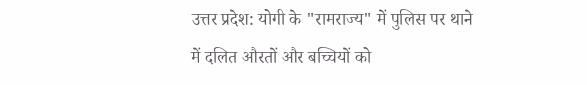उत्तर प्रदेश: योगी के "रामराज्य" में पुलिस पर थाने में दलित औरतों और बच्चियों को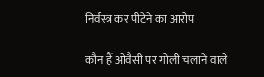निर्वस्त्र कर पीटेने का आरोप

कौन हैं ओवैसी पर गोली चलाने वाले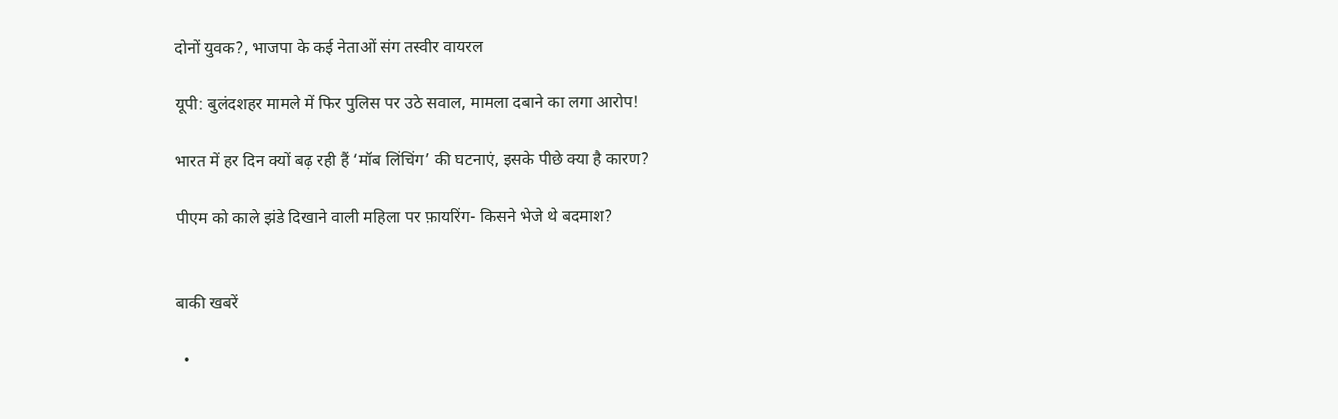दोनों युवक?, भाजपा के कई नेताओं संग तस्वीर वायरल

यूपी: बुलंदशहर मामले में फिर पुलिस पर उठे सवाल, मामला दबाने का लगा आरोप!

भारत में हर दिन क्यों बढ़ रही हैं ‘मॉब लिंचिंग’ की घटनाएं, इसके पीछे क्या है कारण?

पीएम को काले झंडे दिखाने वाली महिला पर फ़ायरिंग- किसने भेजे थे बदमाश?


बाकी खबरें

  •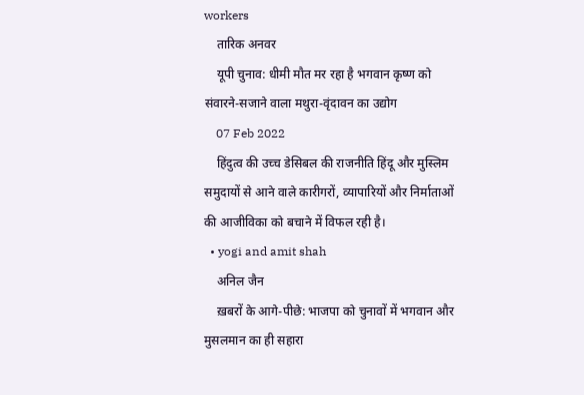workers
    तारिक अनवर
    यूपी चुनाव: धीमी मौत मर रहा है भगवान कृष्ण को संवारने-सजाने वाला मथुरा-वृंदावन का उद्योग
    07 Feb 2022
    हिंदुत्व की उच्च डेसिबल की राजनीति हिंदू और मुस्लिम समुदायों से आने वाले कारीगरों, व्यापारियों और निर्माताओं की आजीविका को बचाने में विफल रही है।
  • yogi and amit shah
    अनिल जैन
    ख़बरों के आगे-पीछे: भाजपा को चुनावों में भगवान और मुसलमान का ही सहारा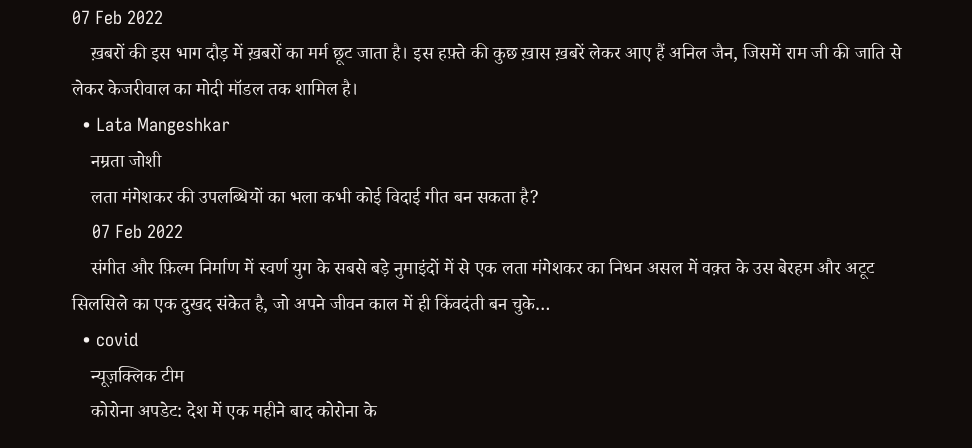07 Feb 2022
    ख़बरों की इस भाग दौड़ में ख़बरों का मर्म छूट जाता है। इस हफ़्ते की कुछ ख़ास ख़बरें लेकर आए हैं अनिल जैन, जिसमें राम जी की जाति से लेकर केजरीवाल का मोदी मॉडल तक शामिल है।
  • Lata Mangeshkar
    नम्रता जोशी
    लता मंगेशकर की उपलब्धियों का भला कभी कोई विदाई गीत बन सकता है?
    07 Feb 2022
    संगीत और फ़िल्म निर्माण में स्वर्ण युग के सबसे बड़े नुमाइंदों में से एक लता मंगेशकर का निधन असल में वक़्त के उस बेरहम और अटूट सिलसिले का एक दुखद संकेत है, जो अपने जीवन काल में ही किंवदंती बन चुके…
  • covid
    न्यूज़क्लिक टीम
    कोरोना अपडेट: देश में एक महीने बाद कोरोना के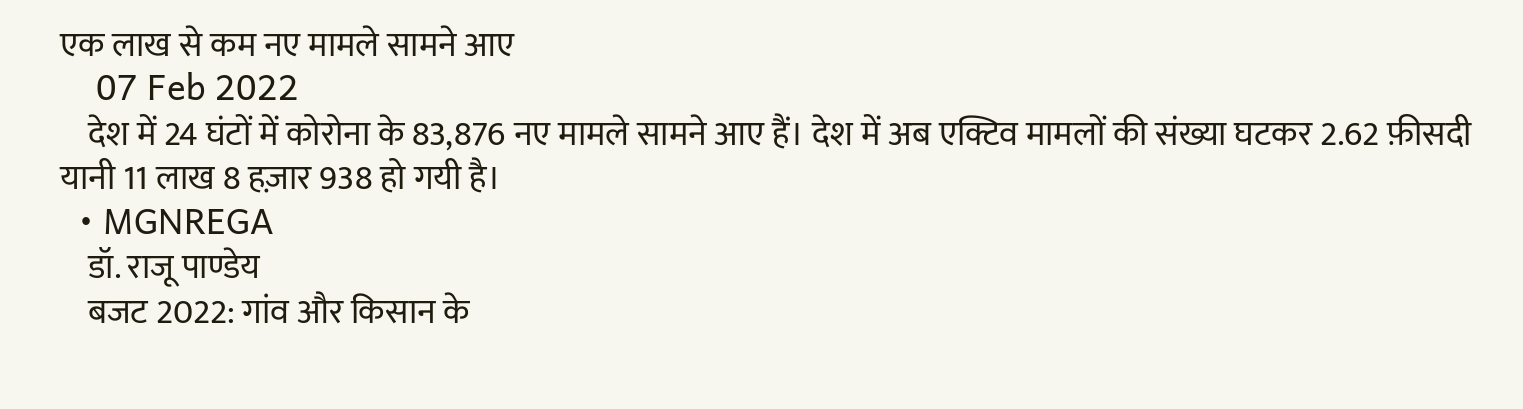एक लाख से कम नए मामले सामने आए
    07 Feb 2022
    देश में 24 घंटों में कोरोना के 83,876 नए मामले सामने आए हैं। देश में अब एक्टिव मामलों की संख्या घटकर 2.62 फ़ीसदी यानी 11 लाख 8 हज़ार 938 हो गयी है।
  • MGNREGA
    डॉ. राजू पाण्डेय
    बजट 2022: गांव और किसान के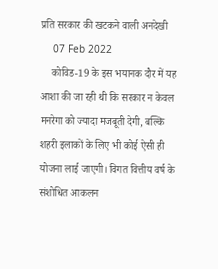प्रति सरकार की खटकने वाली अनदेखी
    07 Feb 2022
    कोविड-19 के इस भयानक दौर में यह आशा की जा रही थी कि सरकार न केवल मनरेगा को ज्यादा मजबूती देगी, बल्कि शहरी इलाकों के लिए भी कोई ऐसी ही योजना लाई जाएगी। विगत वित्तीय वर्ष के संशोधित आकलन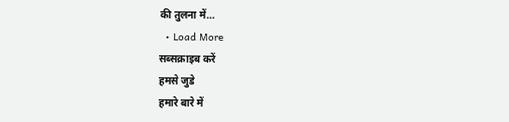की तुलना में…
  • Load More
सब्सक्राइब करें
हमसे जुडे
हमारे बारे में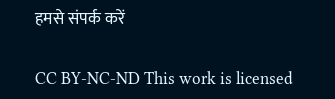हमसे संपर्क करें

CC BY-NC-ND This work is licensed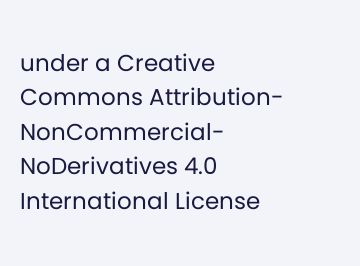under a Creative Commons Attribution-NonCommercial-NoDerivatives 4.0 International License